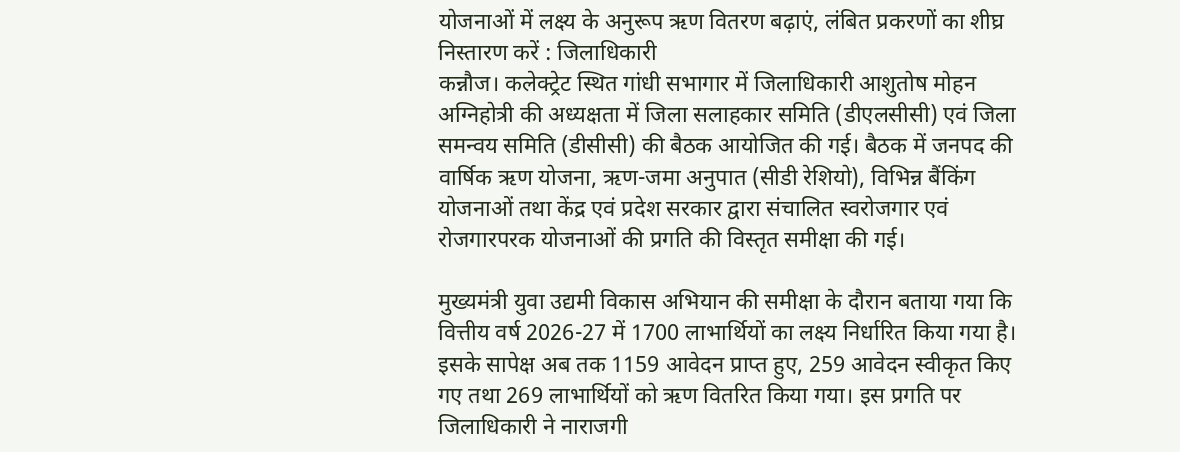योजनाओं में लक्ष्य के अनुरूप ऋण वितरण बढ़ाएं, लंबित प्रकरणों का शीघ्र निस्तारण करें : जिलाधिकारी
कन्नौज। कलेक्ट्रेट स्थित गांधी सभागार में जिलाधिकारी आशुतोष मोहन अग्निहोत्री की अध्यक्षता में जिला सलाहकार समिति (डीएलसीसी) एवं जिला समन्वय समिति (डीसीसी) की बैठक आयोजित की गई। बैठक में जनपद की वार्षिक ऋण योजना, ऋण-जमा अनुपात (सीडी रेशियो), विभिन्न बैंकिंग योजनाओं तथा केंद्र एवं प्रदेश सरकार द्वारा संचालित स्वरोजगार एवं रोजगारपरक योजनाओं की प्रगति की विस्तृत समीक्षा की गई।

मुख्यमंत्री युवा उद्यमी विकास अभियान की समीक्षा के दौरान बताया गया कि वित्तीय वर्ष 2026-27 में 1700 लाभार्थियों का लक्ष्य निर्धारित किया गया है। इसके सापेक्ष अब तक 1159 आवेदन प्राप्त हुए, 259 आवेदन स्वीकृत किए गए तथा 269 लाभार्थियों को ऋण वितरित किया गया। इस प्रगति पर जिलाधिकारी ने नाराजगी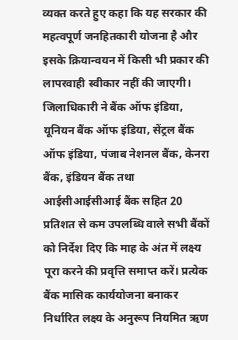व्यक्त करते हुए कहा कि यह सरकार की महत्वपूर्ण जनहितकारी योजना है और इसके क्रियान्वयन में किसी भी प्रकार की लापरवाही स्वीकार नहीं की जाएगी।
जिलाधिकारी ने बैंक ऑफ इंडिया, यूनियन बैंक ऑफ इंडिया, सेंट्रल बैंक ऑफ इंडिया, पंजाब नेशनल बैंक, केनरा बैंक, इंडियन बैंक तथा आईसीआईसीआई बैंक सहित 20 प्रतिशत से कम उपलब्धि वाले सभी बैंकों को निर्देश दिए कि माह के अंत में लक्ष्य पूरा करने की प्रवृत्ति समाप्त करें। प्रत्येक बैंक मासिक कार्ययोजना बनाकर निर्धारित लक्ष्य के अनुरूप नियमित ऋण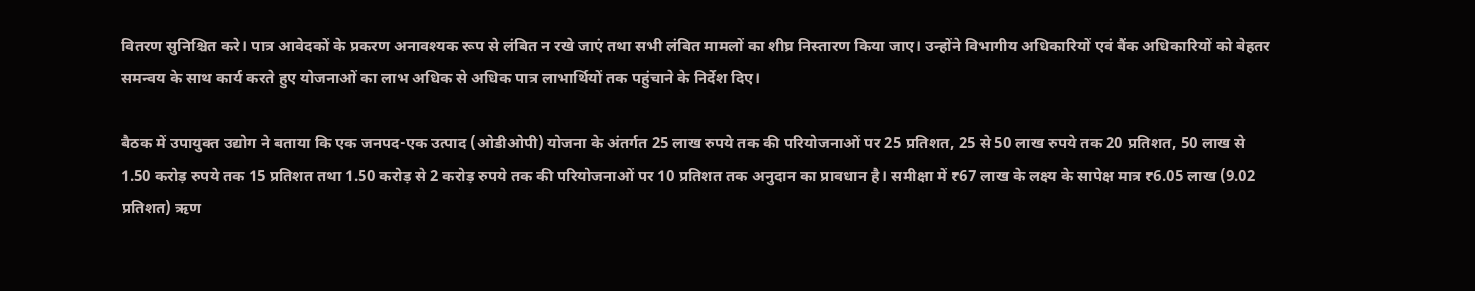वितरण सुनिश्चित करे। पात्र आवेदकों के प्रकरण अनावश्यक रूप से लंबित न रखे जाएं तथा सभी लंबित मामलों का शीघ्र निस्तारण किया जाए। उन्होंने विभागीय अधिकारियों एवं बैंक अधिकारियों को बेहतर समन्वय के साथ कार्य करते हुए योजनाओं का लाभ अधिक से अधिक पात्र लाभार्थियों तक पहुंचाने के निर्देश दिए।

बैठक में उपायुक्त उद्योग ने बताया कि एक जनपद-एक उत्पाद (ओडीओपी) योजना के अंतर्गत 25 लाख रुपये तक की परियोजनाओं पर 25 प्रतिशत, 25 से 50 लाख रुपये तक 20 प्रतिशत, 50 लाख से 1.50 करोड़ रुपये तक 15 प्रतिशत तथा 1.50 करोड़ से 2 करोड़ रुपये तक की परियोजनाओं पर 10 प्रतिशत तक अनुदान का प्रावधान है। समीक्षा में ₹67 लाख के लक्ष्य के सापेक्ष मात्र ₹6.05 लाख (9.02 प्रतिशत) ऋण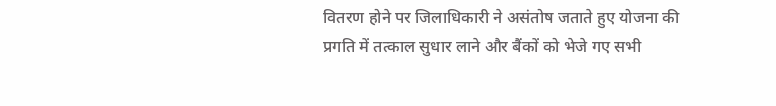वितरण होने पर जिलाधिकारी ने असंतोष जताते हुए योजना की प्रगति में तत्काल सुधार लाने और बैंकों को भेजे गए सभी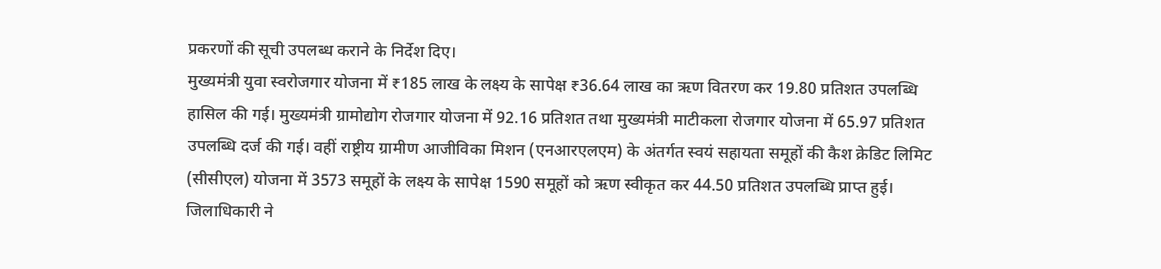प्रकरणों की सूची उपलब्ध कराने के निर्देश दिए।
मुख्यमंत्री युवा स्वरोजगार योजना में ₹185 लाख के लक्ष्य के सापेक्ष ₹36.64 लाख का ऋण वितरण कर 19.80 प्रतिशत उपलब्धि हासिल की गई। मुख्यमंत्री ग्रामोद्योग रोजगार योजना में 92.16 प्रतिशत तथा मुख्यमंत्री माटीकला रोजगार योजना में 65.97 प्रतिशत उपलब्धि दर्ज की गई। वहीं राष्ट्रीय ग्रामीण आजीविका मिशन (एनआरएलएम) के अंतर्गत स्वयं सहायता समूहों की कैश क्रेडिट लिमिट (सीसीएल) योजना में 3573 समूहों के लक्ष्य के सापेक्ष 1590 समूहों को ऋण स्वीकृत कर 44.50 प्रतिशत उपलब्धि प्राप्त हुई।
जिलाधिकारी ने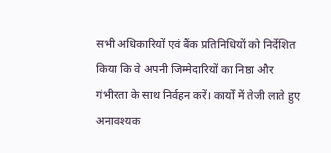सभी अधिकारियों एवं बैंक प्रतिनिधियों को निर्देशित किया कि वे अपनी जिम्मेदारियों का निष्ठा और गंभीरता के साथ निर्वहन करें। कार्यों में तेजी लाते हुए अनावश्यक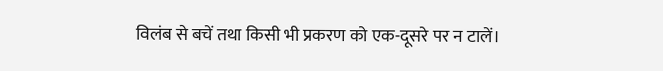विलंब से बचें तथा किसी भी प्रकरण को एक-दूसरे पर न टालें।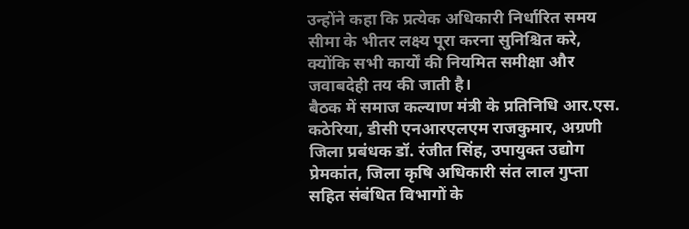उन्होंने कहा कि प्रत्येक अधिकारी निर्धारित समय सीमा के भीतर लक्ष्य पूरा करना सुनिश्चित करे, क्योंकि सभी कार्यों की नियमित समीक्षा और जवाबदेही तय की जाती है।
बैठक में समाज कल्याण मंत्री के प्रतिनिधि आर.एस. कठेरिया, डीसी एनआरएलएम राजकुमार, अग्रणी जिला प्रबंधक डॉ. रंजीत सिंह, उपायुक्त उद्योग प्रेमकांत, जिला कृषि अधिकारी संत लाल गुप्ता सहित संबंधित विभागों के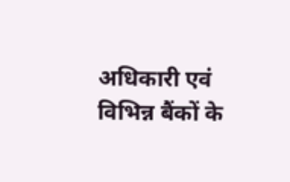अधिकारी एवं विभिन्न बैंकों के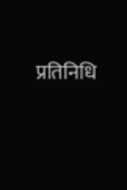प्रतिनिधि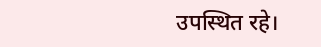उपस्थित रहे।